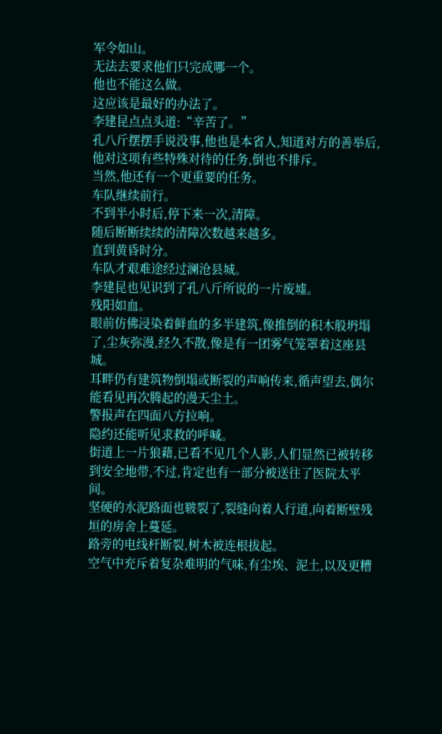军令如山。
无法去要求他们只完成哪一个。
他也不能这么做。
这应该是最好的办法了。
李建昆点点头道:“辛苦了。”
孔八斤摆摆手说没事,他也是本省人,知道对方的善举后,他对这项有些特殊对待的任务,倒也不排斥。
当然,他还有一个更重要的任务。
车队继续前行。
不到半小时后,停下来一次,清障。
随后断断续续的清障次数越来越多。
直到黄昏时分。
车队才艰难途经过澜沧县城。
李建昆也见识到了孔八斤所说的一片废墟。
残阳如血。
眼前仿佛浸染着鲜血的多半建筑,像推倒的积木般坍塌了,尘灰弥漫,经久不散,像是有一团雾气笼罩着这座县城。
耳畔仍有建筑物倒塌或断裂的声响传来,循声望去,偶尔能看见再次腾起的漫天尘土。
警报声在四面八方拉响。
隐约还能听见求救的呼喊。
街道上一片狼藉,已看不见几个人影,人们显然已被转移到安全地带,不过,肯定也有一部分被送往了医院太平间。
坚硬的水泥路面也皲裂了,裂缝向着人行道,向着断壁残垣的房舍上蔓延。
路旁的电线杆断裂,树木被连根拔起。
空气中充斥着复杂难明的气味,有尘埃、泥土,以及更糟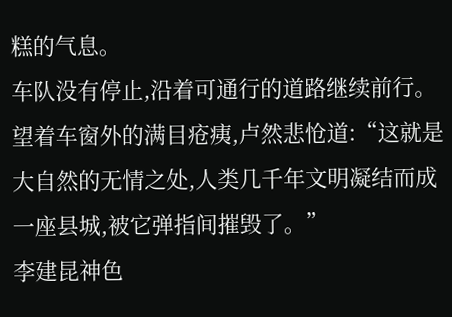糕的气息。
车队没有停止,沿着可通行的道路继续前行。
望着车窗外的满目疮痍,卢然悲怆道:“这就是大自然的无情之处,人类几千年文明凝结而成一座县城,被它弹指间摧毁了。”
李建昆神色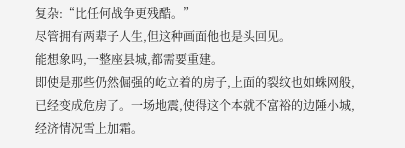复杂:“比任何战争更残酷。”
尽管拥有两辈子人生,但这种画面他也是头回见。
能想象吗,一整座县城,都需要重建。
即使是那些仍然倔强的屹立着的房子,上面的裂纹也如蛛网般,已经变成危房了。一场地震,使得这个本就不富裕的边陲小城,经济情况雪上加霜。